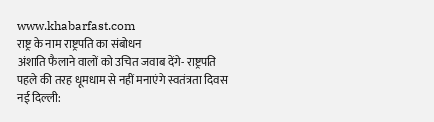www.khabarfast.com
राष्ट्र के नाम राष्ट्रपति का संबोधन
अंशाति फैलाने वालों को उचित जवाब देंगे- राष्ट्रपति
पहले की तरह धूमधाम से नहीं मनाएंगे स्वतंत्रता दिवस
नई दिल्ली: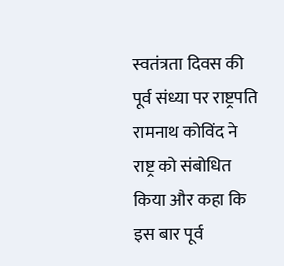स्वतंत्रता दिवस की पूर्व संध्या पर राष्ट्रपति रामनाथ कोविंद ने राष्ट्र को संबोधित किया और कहा कि इस बार पूर्व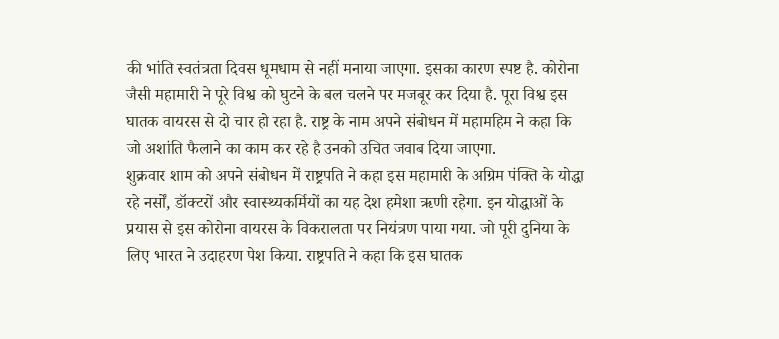की भांति स्वतंत्रता दिवस धूमधाम से नहीं मनाया जाएगा. इसका कारण स्पष्ट है. कोरोना जैसी महामारी ने पूरे विश्व को घुटने के बल चलने पर मजबूर कर दिया है. पूरा विश्व इस घातक वायरस से दो चार हो रहा है. राष्ट्र के नाम अपने संबोधन में महामहिम ने कहा कि जो अशांति फैलाने का काम कर रहे है उनको उचित जवाब दिया जाएगा.
शुक्रवार शाम को अपने संबोधन में राष्ट्रपति ने कहा इस महामारी के अग्रिम पंक्ति के योद्धा रहे नर्सों, डॉक्टरों और स्वास्थ्यकर्मियों का यह देश हमेशा ऋणी रहेगा. इन योद्धाओं के प्रयास से इस कोरोना वायरस के विकरालता पर नियंत्रण पाया गया. जो पूरी दुनिया के लिए भारत ने उदाहरण पेश किया. राष्ट्रपति ने कहा कि इस घातक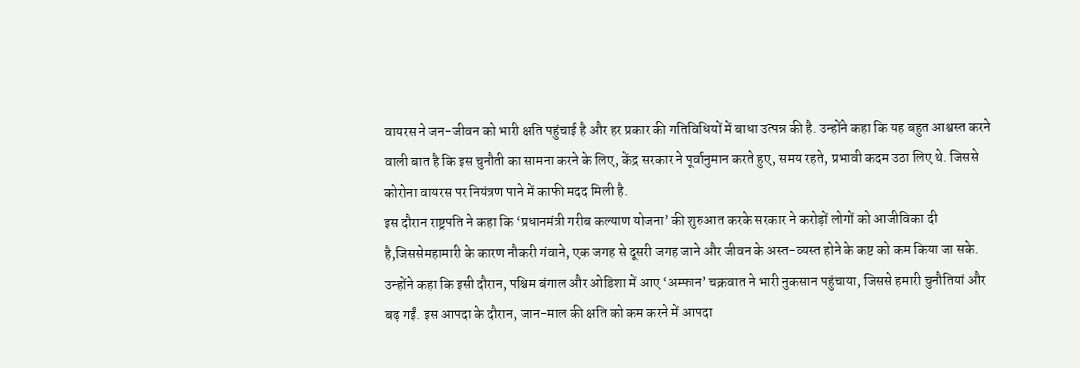वायरस ने जन-जीवन को भारी क्षति पहुंचाई है और हर प्रकार की गतिविधियों में बाधा उत्पन्न की है. उन्होंने कहा कि यह बहुत आश्वस्त करने वाली बात है कि इस चुनौती का सामना करने के लिए, केंद्र सरकार ने पूर्वानुमान करते हुए, समय रहते, प्रभावी कदम उठा लिए थे. जिससे कोरोना वायरस पर नियंत्रण पाने में काफी मदद मिली है.
इस दौरान राष्ट्रपति ने कहा कि ‘प्रधानमंत्री गरीब कल्याण योजना’ की शुरुआत करके सरकार ने करोड़ों लोगों को आजीविका दी है,जिससेमहामारी के कारण नौकरी गंवाने, एक जगह से दूसरी जगह जाने और जीवन के अस्त-व्यस्त होने के कष्ट को कम किया जा सके. उन्होंने कहा कि इसी दौरान, पश्चिम बंगाल और ओडिशा में आए ‘अम्फान’ चक्रवात ने भारी नुकसान पहुंचाया, जिससे हमारी चुनौतियां और बढ़ गईं. इस आपदा के दौरान, जान-माल की क्षति को कम करने में आपदा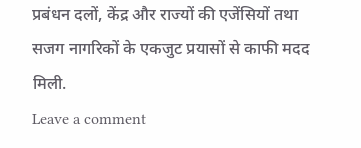प्रबंधन दलों, केंद्र और राज्यों की एजेंसियों तथा सजग नागरिकों के एकजुट प्रयासों से काफी मदद मिली.
Leave a comment